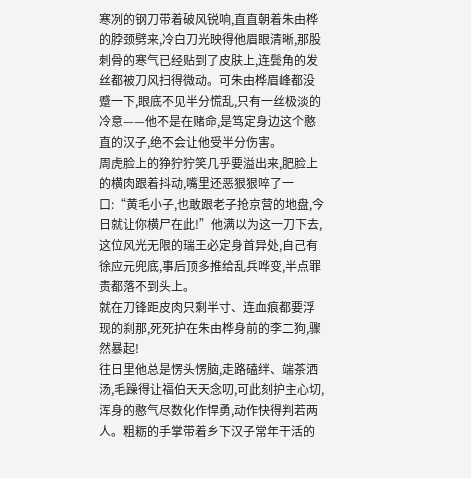寒冽的钢刀带着破风锐响,直直朝着朱由桦的脖颈劈来,冷白刀光映得他眉眼清晰,那股刺骨的寒气已经贴到了皮肤上,连鬓角的发丝都被刀风扫得微动。可朱由桦眉峰都没蹙一下,眼底不见半分慌乱,只有一丝极淡的冷意——他不是在赌命,是笃定身边这个憨直的汉子,绝不会让他受半分伤害。
周虎脸上的狰狞狞笑几乎要溢出来,肥脸上的横肉跟着抖动,嘴里还恶狠狠啐了一口:“黄毛小子,也敢跟老子抢京营的地盘,今日就让你横尸在此!”他满以为这一刀下去,这位风光无限的瑞王必定身首异处,自己有徐应元兜底,事后顶多推给乱兵哗变,半点罪责都落不到头上。
就在刀锋距皮肉只剩半寸、连血痕都要浮现的刹那,死死护在朱由桦身前的李二狗,骤然暴起!
往日里他总是愣头愣脑,走路磕绊、端茶洒汤,毛躁得让福伯天天念叨,可此刻护主心切,浑身的憨气尽数化作悍勇,动作快得判若两人。粗粝的手掌带着乡下汉子常年干活的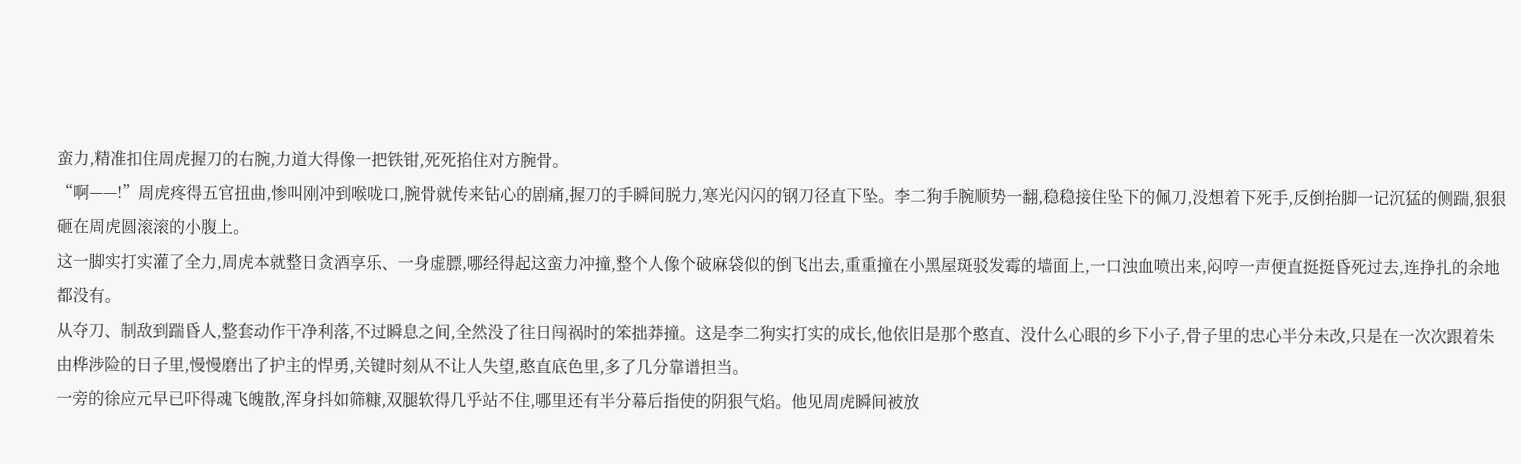蛮力,精准扣住周虎握刀的右腕,力道大得像一把铁钳,死死掐住对方腕骨。
“啊——!”周虎疼得五官扭曲,惨叫刚冲到喉咙口,腕骨就传来钻心的剧痛,握刀的手瞬间脱力,寒光闪闪的钢刀径直下坠。李二狗手腕顺势一翻,稳稳接住坠下的佩刀,没想着下死手,反倒抬脚一记沉猛的侧踹,狠狠砸在周虎圆滚滚的小腹上。
这一脚实打实灌了全力,周虎本就整日贪酒享乐、一身虚膘,哪经得起这蛮力冲撞,整个人像个破麻袋似的倒飞出去,重重撞在小黑屋斑驳发霉的墙面上,一口浊血喷出来,闷哼一声便直挺挺昏死过去,连挣扎的余地都没有。
从夺刀、制敌到踹昏人,整套动作干净利落,不过瞬息之间,全然没了往日闯祸时的笨拙莽撞。这是李二狗实打实的成长,他依旧是那个憨直、没什么心眼的乡下小子,骨子里的忠心半分未改,只是在一次次跟着朱由桦涉险的日子里,慢慢磨出了护主的悍勇,关键时刻从不让人失望,憨直底色里,多了几分靠谱担当。
一旁的徐应元早已吓得魂飞魄散,浑身抖如筛糠,双腿软得几乎站不住,哪里还有半分幕后指使的阴狠气焰。他见周虎瞬间被放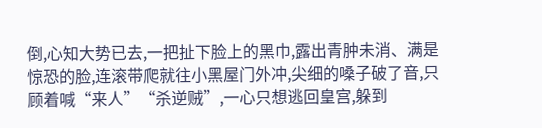倒,心知大势已去,一把扯下脸上的黑巾,露出青肿未消、满是惊恐的脸,连滚带爬就往小黑屋门外冲,尖细的嗓子破了音,只顾着喊“来人”“杀逆贼”,一心只想逃回皇宫,躲到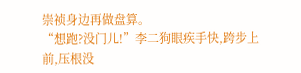崇祯身边再做盘算。
“想跑?没门儿!”李二狗眼疾手快,跨步上前,压根没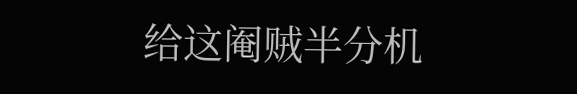给这阉贼半分机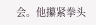会。他攥紧拳头